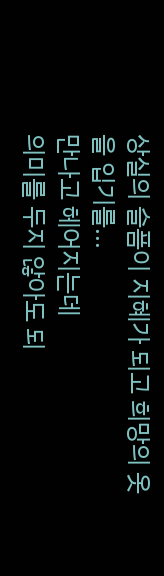상실의 슬픔이 지혜가 되고 희망의 옷을 입기를...
만나고 헤어지는데
의미를 두지 않아도 되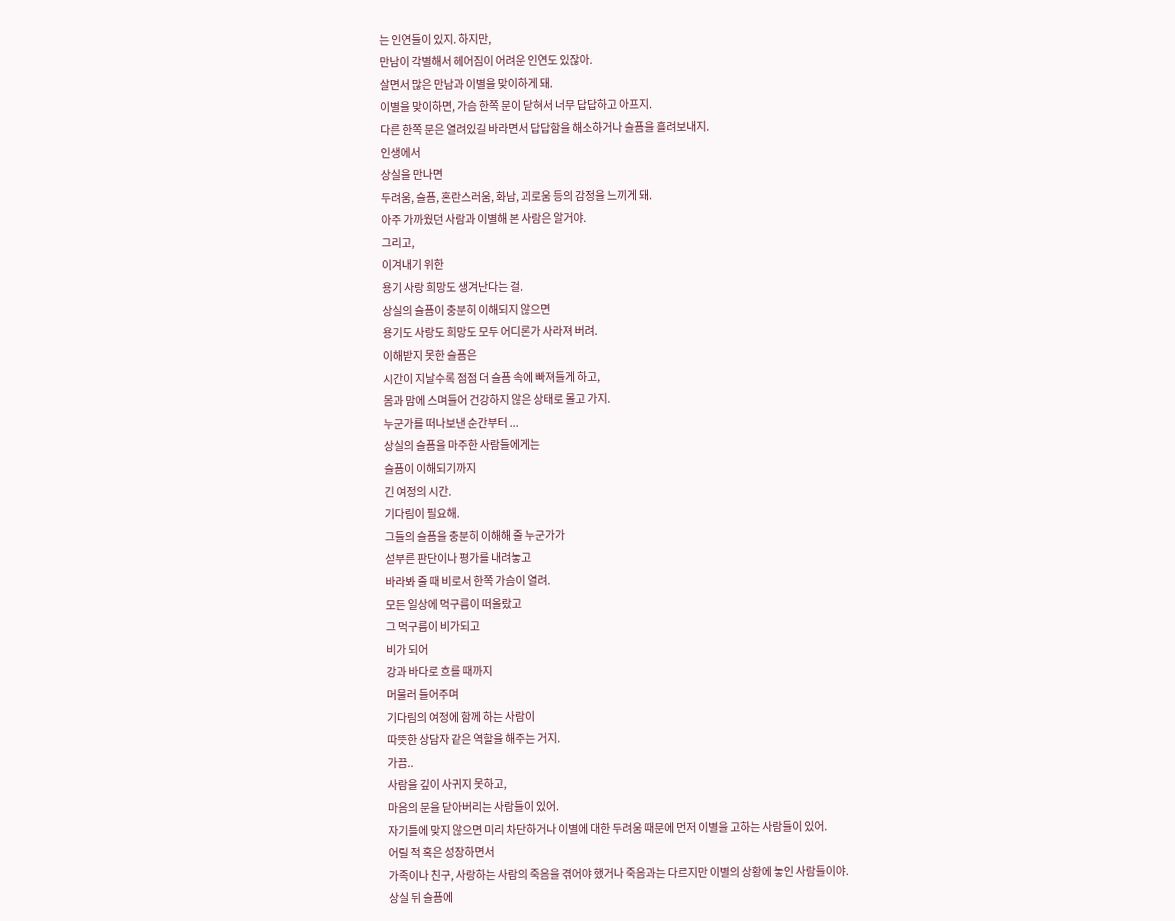는 인연들이 있지. 하지만,
만남이 각별해서 헤어짐이 어려운 인연도 있잖아.
살면서 많은 만남과 이별을 맞이하게 돼.
이별을 맞이하면, 가슴 한쪽 문이 닫혀서 너무 답답하고 아프지.
다른 한쪽 문은 열려있길 바라면서 답답함을 해소하거나 슬픔을 흘려보내지.
인생에서
상실을 만나면
두려움, 슬픔, 혼란스러움, 화남, 괴로움 등의 감정을 느끼게 돼.
아주 가까웠던 사람과 이별해 본 사람은 알거야.
그리고,
이겨내기 위한
용기 사랑 희망도 생겨난다는 걸.
상실의 슬픔이 충분히 이해되지 않으면
용기도 사랑도 희망도 모두 어디론가 사라져 버려.
이해받지 못한 슬픔은
시간이 지날수록 점점 더 슬픔 속에 빠져들게 하고,
몸과 맘에 스며들어 건강하지 않은 상태로 몰고 가지.
누군가를 떠나보낸 순간부터 ...
상실의 슬픔을 마주한 사람들에게는
슬픔이 이해되기까지
긴 여정의 시간.
기다림이 필요해.
그들의 슬픔을 충분히 이해해 줄 누군가가
섣부른 판단이나 평가를 내려놓고
바라봐 줄 때 비로서 한쪽 가슴이 열려.
모든 일상에 먹구름이 떠올랐고
그 먹구름이 비가되고
비가 되어
강과 바다로 흐를 때까지
머물러 들어주며
기다림의 여정에 함께 하는 사람이
따뜻한 상담자 같은 역할을 해주는 거지.
가끔..
사람을 깊이 사귀지 못하고,
마음의 문을 닫아버리는 사람들이 있어.
자기틀에 맞지 않으면 미리 차단하거나 이별에 대한 두려움 때문에 먼저 이별을 고하는 사람들이 있어.
어릴 적 혹은 성장하면서
가족이나 친구, 사랑하는 사람의 죽음을 겪어야 했거나 죽음과는 다르지만 이별의 상황에 놓인 사람들이야.
상실 뒤 슬픔에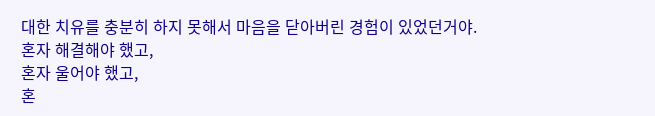대한 치유를 충분히 하지 못해서 마음을 닫아버린 경험이 있었던거야.
혼자 해결해야 했고,
혼자 울어야 했고,
혼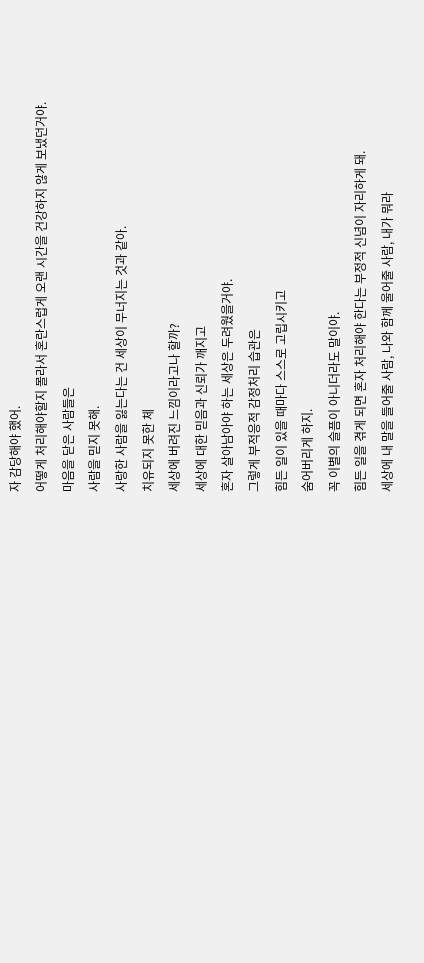자 감당해야 했어.
어떻게 처리해야할지 몰라서 혼란스럽게 오랜 시간을 건강하지 않게 보냈던거야.
마음을 닫은 사람들은
사람을 믿지 못해.
사랑한 사람을 잃는다는 건 세상이 무너지는 것과 같아.
치유되지 못한 체
세상에 버려진 느낌이라고나 할까?
세상에 대한 믿음과 신뢰가 깨지고
혼자 살아남아야 하는 세상은 두려웠을거야.
그렇게 부적응적 감정처리 습관은
힘든 일이 있을 때마다 스스로 고립시키고
숨어버리게 하지.
꼭 이별의 슬픔이 아니더라도 말이야.
힘든 일을 겪게 되면 혼자 처리해야 한다는 부정적 신념이 자리하게 돼.
세상에 내 말을 들어줄 사람, 나와 함께 울어줄 사람, 내가 뭐라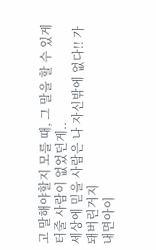고 말해야할지 모를 때, 그 말을 할 수 있게 터줄 사람이 없었던게..
세상에 믿을 사람은 나 자신밖에 없다!! 가 돼버린거지
내면아이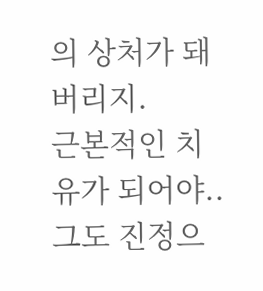의 상처가 돼버리지.
근본적인 치유가 되어야..
그도 진정으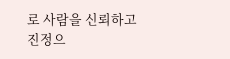로 사람을 신뢰하고
진정으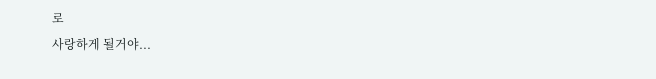로
사랑하게 될거야...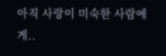아직 사랑이 미숙한 사람에게..